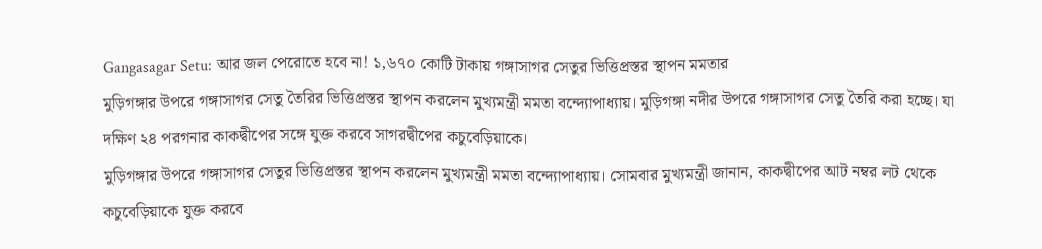Gangasagar Setu: আর জল পেরোতে হবে না! ১,৬৭০ কোটি টাকায় গঙ্গাসাগর সেতুর ভিত্তিপ্রস্তর স্থাপন মমতার
মুড়িগঙ্গার উপরে গঙ্গাসাগর সেতু তৈরির ভিত্তিপ্রস্তর স্থাপন করলেন মুখ্যমন্ত্রী মমতা বন্দ্যোপাধ্যায়। মুড়িগঙ্গা নদীর উপরে গঙ্গাসাগর সেতু তৈরি করা হচ্ছে। যা দক্ষিণ ২৪ পরগনার কাকদ্বীপের সঙ্গে যুক্ত করবে সাগরদ্বীপের কচুবেড়িয়াকে।
মুড়িগঙ্গার উপরে গঙ্গাসাগর সেতুর ভিত্তিপ্রস্তর স্থাপন করলেন মুখ্যমন্ত্রী মমতা বন্দ্যোপাধ্যায়। সোমবার মুখ্যমন্ত্রী জানান, কাকদ্বীপের আট নম্বর লট থেকে কচুবেড়িয়াকে যুক্ত করবে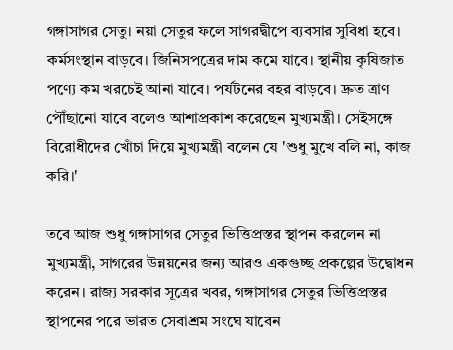গঙ্গাসাগর সেতু। নয়া সেতুর ফলে সাগরদ্বীপে ব্যবসার সুবিধা হবে। কর্মসংস্থান বাড়বে। জিনিসপত্রের দাম কমে যাবে। স্থানীয় কৃষিজাত পণ্যে কম খরচেই আনা যাবে। পর্যটনের বহর বাড়বে। দ্রুত ত্রাণ পৌঁছানো যাবে বলেও আশাপ্রকাশ করেছেন মুখ্যমন্ত্রী। সেইসঙ্গে বিরোধীদের খোঁচা দিয়ে মুখ্যমন্ত্রী বলেন যে 'শুধু মুখে বলি না, কাজ করি।'

তবে আজ শুধু গঙ্গাসাগর সেতুর ভিত্তিপ্রস্তর স্থাপন করলেন না মুখ্যমন্ত্রী, সাগরের উন্নয়নের জন্য আরও একগুচ্ছ প্রকল্পের উদ্বোধন করেন। রাজ্য সরকার সূত্রের খবর, গঙ্গাসাগর সেতুর ভিত্তিপ্রস্তর স্থাপনের পরে ভারত সেবাশ্রম সংঘে যাবেন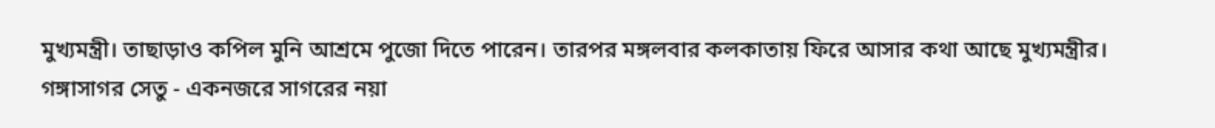মুখ্যমন্ত্রী। তাছাড়াও কপিল মুনি আশ্রমে পুজো দিতে পারেন। তারপর মঙ্গলবার কলকাতায় ফিরে আসার কথা আছে মুখ্যমন্ত্রীর।
গঙ্গাসাগর সেতু - একনজরে সাগরের নয়া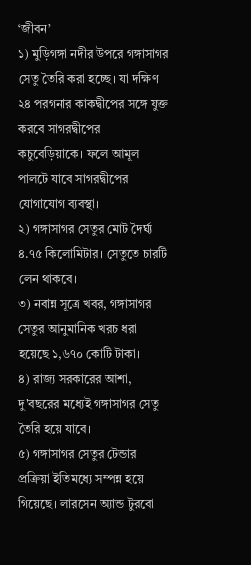‘জীবন’
১) মুড়িগঙ্গা নদীর উপরে গঙ্গাসাগর সেতু তৈরি করা হচ্ছে। যা দক্ষিণ ২৪ পরগনার কাকদ্বীপের সঙ্গে যুক্ত করবে সাগরদ্বীপের কচুবেড়িয়াকে। ফলে আমূল পালটে যাবে সাগরদ্বীপের যোগাযোগ ব্যবস্থা।
২) গঙ্গাসাগর সেতুর মোট দৈর্ঘ্য ৪.৭৫ কিলোমিটার। সেতুতে চারটি লেন থাকবে।
৩) নবান্ন সূত্রে খবর, গঙ্গাসাগর সেতুর আনুমানিক খরচ ধরা হয়েছে ১,৬৭০ কোটি টাকা।
৪) রাজ্য সরকারের আশা, দু'বছরের মধ্যেই গঙ্গাসাগর সেতু তৈরি হয়ে যাবে।
৫) গঙ্গাসাগর সেতুর টেন্ডার প্রক্রিয়া ইতিমধ্যে সম্পন্ন হয়ে গিয়েছে। লারসেন অ্যান্ড টুরবো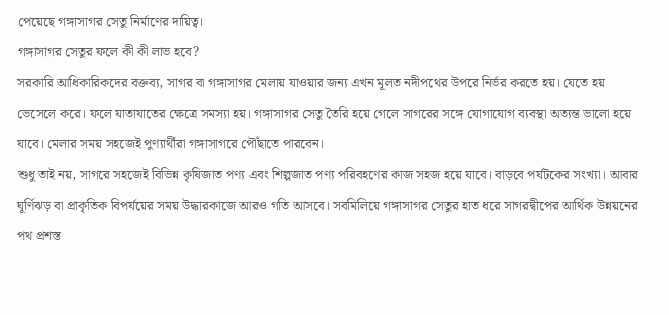পেয়েছে গঙ্গাসাগর সেতু নির্মাণের দায়িত্ব।
গঙ্গাসাগর সেতুর ফলে কী কী লাভ হবে?
সরকারি আধিকারিকদের বক্তব্য, সাগর বা গঙ্গাসাগর মেলায় যাওয়ার জন্য এখন মূলত নদীপথের উপরে নির্ভর করতে হয়। যেতে হয় ভেসেলে করে। ফলে যাতাযাতের ক্ষেত্রে সমস্যা হয়। গঙ্গাসাগর সেতু তৈরি হয়ে গেলে সাগরের সঙ্গে যোগাযোগ ব্যবস্থা অত্যন্ত ভালো হয়ে যাবে। মেলার সময় সহজেই পুণ্যার্থীরা গঙ্গাসাগরে পৌঁছাতে পারবেন।
শুধু তাই নয়, সাগরে সহজেই বিভিন্ন কৃষিজাত পণ্য এবং শিল্পজাত পণ্য পরিবহণের কাজ সহজ হয়ে যাবে। বাড়বে পর্যটকের সংখ্যা। আবার ঘূর্ণিঝড় বা প্রাকৃতিক বিপর্যয়ের সময় উদ্ধারকাজে আরও গতি আসবে। সবমিলিয়ে গঙ্গাসাগর সেতুর হাত ধরে সাগরদ্বীপের আর্থিক উন্নয়নের পথ প্রশস্ত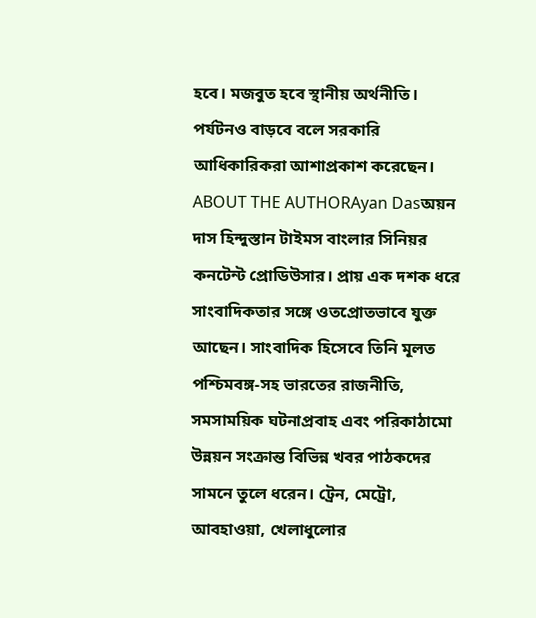হবে। মজবুত হবে স্থানীয় অর্থনীতি। পর্যটনও বাড়বে বলে সরকারি আধিকারিকরা আশাপ্রকাশ করেছেন।
ABOUT THE AUTHORAyan Dasঅয়ন দাস হিন্দুস্তান টাইমস বাংলার সিনিয়র কনটেন্ট প্রোডিউসার। প্রায় এক দশক ধরে সাংবাদিকতার সঙ্গে ওতপ্রোতভাবে যুক্ত আছেন। সাংবাদিক হিসেবে তিনি মূলত পশ্চিমবঙ্গ-সহ ভারতের রাজনীতি, সমসাময়িক ঘটনাপ্রবাহ এবং পরিকাঠামো উন্নয়ন সংক্রান্ত বিভিন্ন খবর পাঠকদের সামনে তুলে ধরেন। ট্রেন, মেট্রো, আবহাওয়া, খেলাধুলোর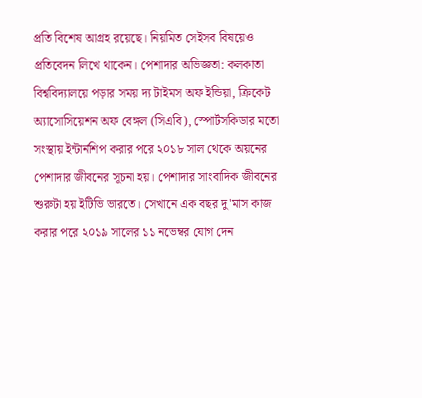প্রতি বিশেষ আগ্রহ রয়েছে। নিয়মিত সেইসব বিষয়েও প্রতিবেদন লিখে থাকেন। পেশাদার অভিজ্ঞতা: কলকাতা বিশ্ববিদ্যালয়ে পড়ার সময় দ্য টাইমস অফ ইন্ডিয়া, ক্রিকেট অ্যাসোসিয়েশন অফ বেঙ্গল (সিএবি), স্পোর্টসকিডার মতো সংস্থায় ইন্টার্নশিপ করার পরে ২০১৮ সাল থেকে অয়নের পেশাদার জীবনের সূচনা হয়। পেশাদার সাংবাদিক জীবনের শুরুটা হয় ইটিভি ভারতে। সেখানে এক বছর দু'মাস কাজ করার পরে ২০১৯ সালের ১১ নভেম্বর যোগ দেন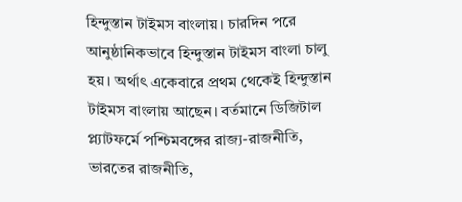হিন্দুস্তান টাইমস বাংলায়। চারদিন পরে আনুষ্ঠানিকভাবে হিন্দুস্তান টাইমস বাংলা চালু হয়। অর্থাৎ একেবারে প্রথম থেকেই হিন্দুস্তান টাইমস বাংলায় আছেন। বর্তমানে ডিজিটাল প্ল্যাটফর্মে পশ্চিমবঙ্গের রাজ্য-রাজনীতি, ভারতের রাজনীতি,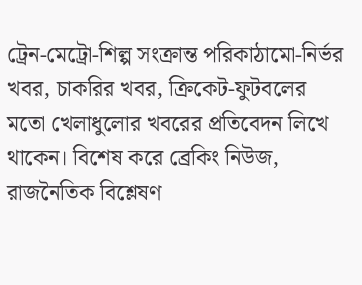ট্রেন-মেট্রো-শিল্প সংক্রান্ত পরিকাঠামো-নির্ভর খবর, চাকরির খবর, ক্রিকেট-ফুটবলের মতো খেলাধুলোর খবরের প্রতিবেদন লিখে থাকেন। বিশেষ করে ব্রেকিং নিউজ, রাজনৈতিক বিশ্লেষণ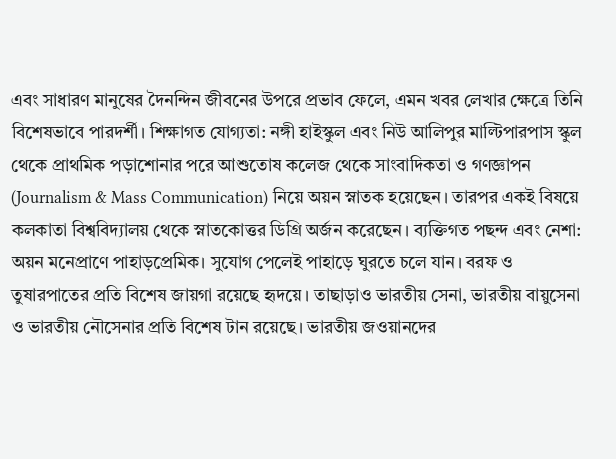এবং সাধারণ মানুষের দৈনন্দিন জীবনের উপরে প্রভাব ফেলে, এমন খবর লেখার ক্ষেত্রে তিনি বিশেষভাবে পারদর্শী। শিক্ষাগত যোগ্যতা: নঙ্গী হাইস্কুল এবং নিউ আলিপুর মাল্টিপারপাস স্কুল থেকে প্রাথমিক পড়াশোনার পরে আশুতোষ কলেজ থেকে সাংবাদিকতা ও গণজ্ঞাপন (Journalism & Mass Communication) নিয়ে অয়ন স্নাতক হয়েছেন। তারপর একই বিষয়ে কলকাতা বিশ্ববিদ্যালয় থেকে স্নাতকোত্তর ডিগ্রি অর্জন করেছেন। ব্যক্তিগত পছন্দ এবং নেশা: অয়ন মনেপ্রাণে পাহাড়প্রেমিক। সুযোগ পেলেই পাহাড়ে ঘুরতে চলে যান। বরফ ও তুষারপাতের প্রতি বিশেষ জায়গা রয়েছে হৃদয়ে। তাছাড়াও ভারতীয় সেনা, ভারতীয় বায়ুসেনা ও ভারতীয় নৌসেনার প্রতি বিশেষ টান রয়েছে। ভারতীয় জওয়ানদের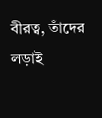বীরত্ব, তাঁদের লড়াই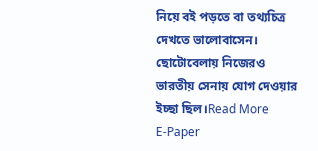নিয়ে বই পড়তে বা তথ্যচিত্র দেখতে ভালোবাসেন। ছোটোবেলায় নিজেরও ভারতীয় সেনায় যোগ দেওয়ার ইচ্ছা ছিল।Read More
E-Paper